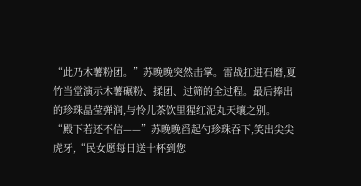“此乃木薯粉团。”苏晚晚突然击掌。雷战扛进石磨,夏竹当堂演示木薯碾粉、揉团、过筛的全过程。最后捧出的珍珠晶莹弹润,与怜儿茶饮里猩红泥丸天壤之别。
“殿下若还不信——”苏晚晚舀起勺珍珠吞下,笑出尖尖虎牙,“民女愿每日送十杯到您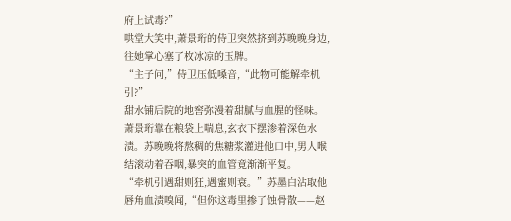府上试毒?”
哄堂大笑中,萧景珩的侍卫突然挤到苏晚晚身边,往她掌心塞了枚冰凉的玉牌。
“主子问,”侍卫压低嗓音,“此物可能解牵机引?”
甜水铺后院的地窖弥漫着甜腻与血腥的怪味。
萧景珩靠在粮袋上喘息,玄衣下摆渗着深色水渍。苏晚晚将熬稠的焦糖浆灌进他口中,男人喉结滚动着吞咽,暴突的血管竟渐渐平复。
“牵机引遇甜则狂,遇蜜则衰。”苏墨白沾取他唇角血渍嗅闻,“但你这毒里掺了蚀骨散——赵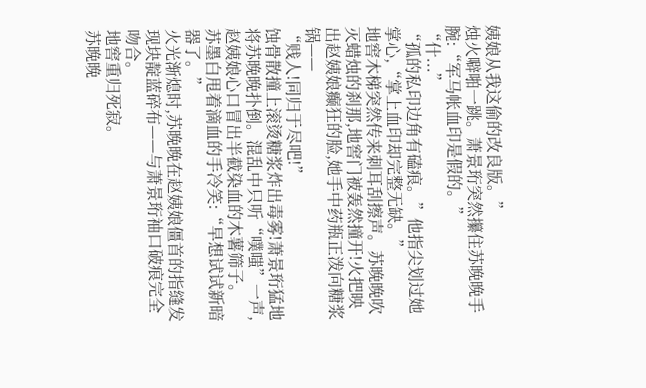姨娘从我这偷的改良版。”
烛火噼啪一跳。萧景珩突然攥住苏晚晚手腕:“军马帐血印是假的。”
“什...”
“孤的私印边角有磕痕。”他指尖划过她掌心,“掌上血印却完整无缺。”
地窖木梯突然传来刺耳刮擦声。苏晚晚吹灭蜡烛的刹那,地窖门被轰然撞开!火把映出赵姨娘癫狂的脸,她手中药瓶正泼向糖浆锅——
“贱人!同归于尽吧!”
蚀骨散撞上滚烫糖浆炸出毒雾!萧景珩猛地将苏晚晚扑倒。混乱中只听“噗嗤”一声,赵姨娘心口冒出半截染血的木薯筛子。
苏墨白甩着滴血的手冷笑:“早想试试新暗器了。”
火光渐熄时,苏晚晚在赵姨娘僵首的指缝发现块靛蓝碎布——与萧景珩袖口破痕完全吻合。
地窖重归死寂。
苏晚晚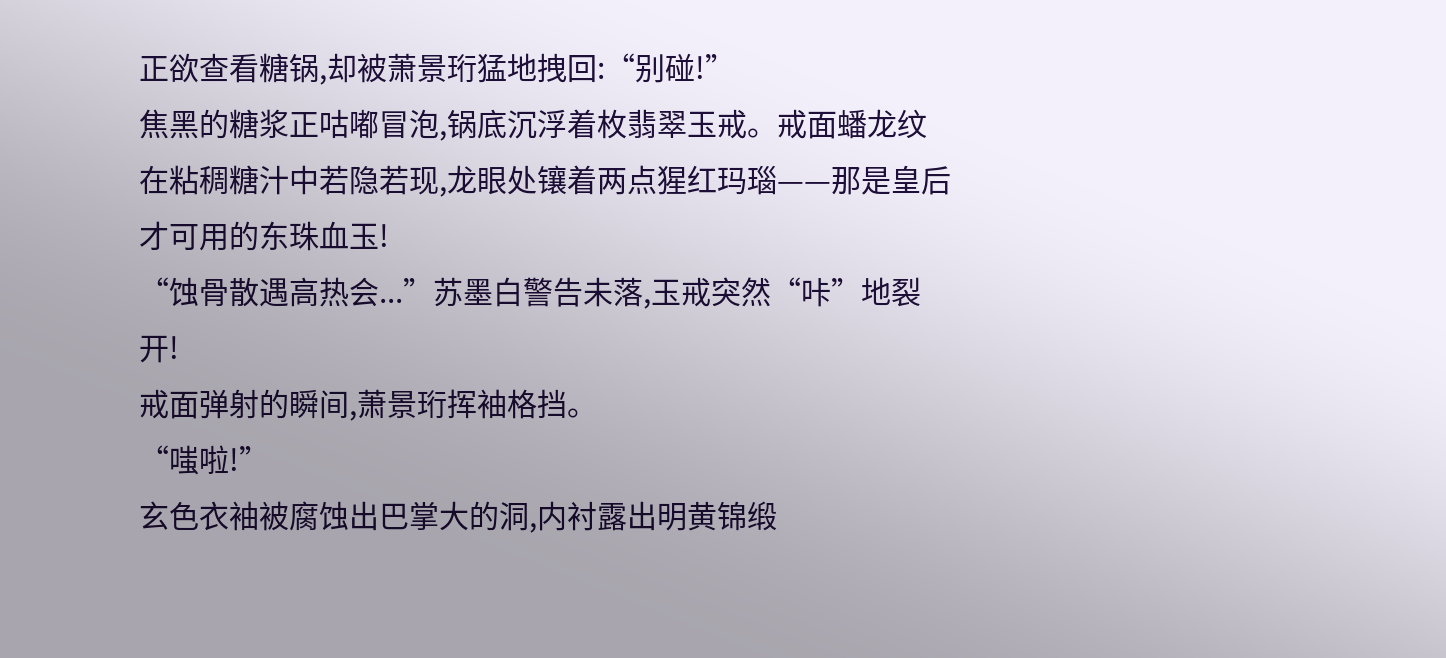正欲查看糖锅,却被萧景珩猛地拽回:“别碰!”
焦黑的糖浆正咕嘟冒泡,锅底沉浮着枚翡翠玉戒。戒面蟠龙纹在粘稠糖汁中若隐若现,龙眼处镶着两点猩红玛瑙——那是皇后才可用的东珠血玉!
“蚀骨散遇高热会...”苏墨白警告未落,玉戒突然“咔”地裂开!
戒面弹射的瞬间,萧景珩挥袖格挡。
“嗤啦!”
玄色衣袖被腐蚀出巴掌大的洞,内衬露出明黄锦缎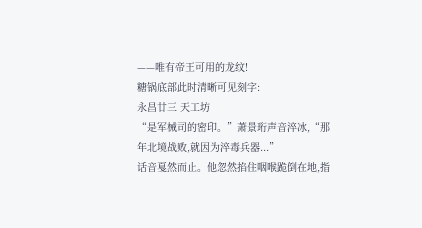——唯有帝王可用的龙纹!
糖锅底部此时清晰可见刻字:
永昌廿三 天工坊
“是军械司的密印。”萧景珩声音淬冰,“那年北境战败,就因为淬毒兵器...”
话音戛然而止。他忽然掐住咽喉跪倒在地,指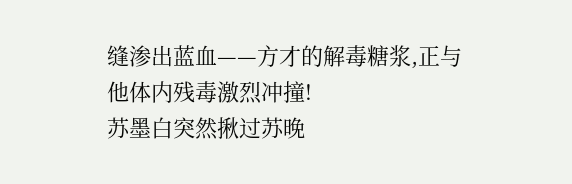缝渗出蓝血——方才的解毒糖浆,正与他体内残毒激烈冲撞!
苏墨白突然揪过苏晚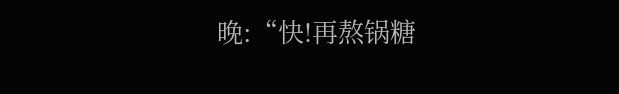晚:“快!再熬锅糖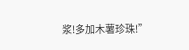浆!多加木薯珍珠!”